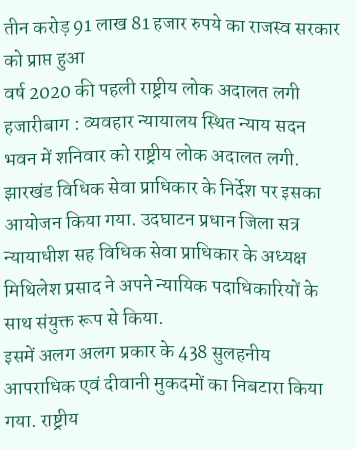तीन करोड़ 91 लाख 81 हजार रुपये का राजस्व सरकार को प्राप्त हुआ
वर्ष 2020 की पहली राष्ट्रीय लोक अदालत लगी
हजारीबाग : व्यवहार न्यायालय स्थित न्याय सदन भवन में शनिवार को राष्ट्रीय लोक अदालत लगी. झारखंड विधिक सेवा प्राधिकार के निर्देश पर इसका आयोजन किया गया. उदघाटन प्रधान जिला सत्र न्यायाधीश सह विधिक सेवा प्राधिकार के अध्यक्ष मिथिलेश प्रसाद ने अपने न्यायिक पदाधिकारियों के साथ संयुक्त रूप से किया.
इसमें अलग अलग प्रकार के 438 सुलहनीय आपराधिक एवं दीवानी मुकदमों का निबटारा किया गया. राष्ट्रीय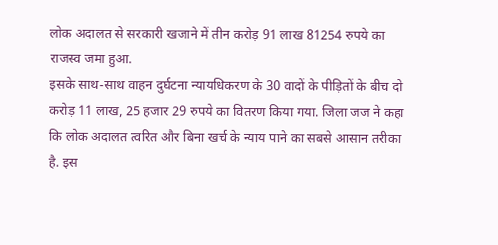लोक अदालत से सरकारी खजाने में तीन करोड़ 91 लाख 81254 रुपये का राजस्व जमा हुआ.
इसके साथ-साथ वाहन दुर्घटना न्यायधिकरण के 30 वादों के पीड़ितों के बीच दो करोड़ 11 लाख, 25 हजार 29 रुपये का वितरण किया गया. जिला जज ने कहा कि लोक अदालत त्वरित और बिना खर्च के न्याय पाने का सबसे आसान तरीका है. इस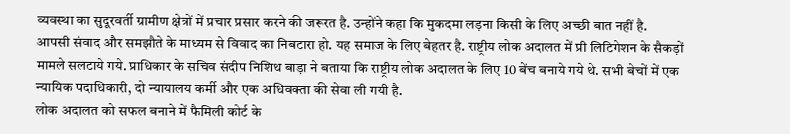व्यवस्था का सुदूरवर्ती ग्रामीण क्षेत्रों में प्रचार प्रसार करने की जरूरत है. उन्होंने कहा कि मुकदमा लड़ना किसी के लिए अच्छी बात नहीं है.
आपसी संवाद और समझौते के माध्यम से विवाद का निबटारा हो. यह समाज के लिए बेहतर है. राष्ट्रीय लोक अदालत में प्री लिटिगेशन के सैकड़ों मामले सलटाये गये. प्राधिकार के सचिव संदीप निशिथ बाड़ा ने बताया कि राष्ट्रीय लोक अदालत के लिए 10 बेंच बनाये गये थे. सभी बेचों में एक न्यायिक पदाधिकारी, दो न्यायालय कर्मी और एक अधिवक्ता की सेवा ली गयी है.
लोक अदालत को सफल बनाने में फैमिली कोर्ट के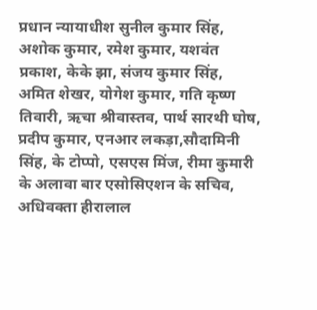प्रधान न्यायाधीश सुनील कुमार सिंह, अशोक कुमार, रमेश कुमार, यशवंत प्रकाश, केके झा, संजय कुमार सिंह, अमित शेखर, योगेश कुमार, गति कृष्ण तिवारी, ऋचा श्रीवास्तव, पार्थ सारथी घोष, प्रदीप कुमार, एनआर लकड़ा,सौदामिनी सिंह, के टोप्पो, एसएस मिंज, रीमा कुमारी के अलावा बार एसोसिएशन के सचिव, अधिवक्ता हीरालाल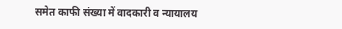समेत काफी संख्या में वादकारी व न्यायालय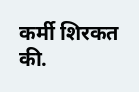कर्मी शिरकत की.